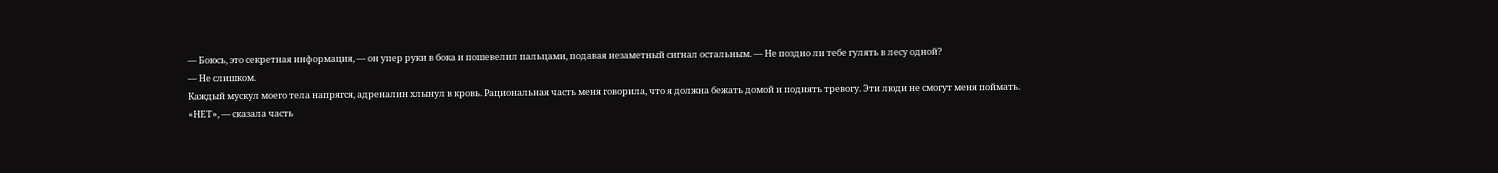— Боюсь, это секретная информация, — он упер руки в бока и пошевелил пальцами, подавая незаметный сигнал остальным. — Не поздно ли тебе гулять в лесу одной?
— Не слишком.
Каждый мускул моего тела напрягся, адреналин хлынул в кровь. Рациональная часть меня говорила, что я должна бежать домой и поднять тревогу. Эти люди не смогут меня поймать.
«НЕТ», — сказала часть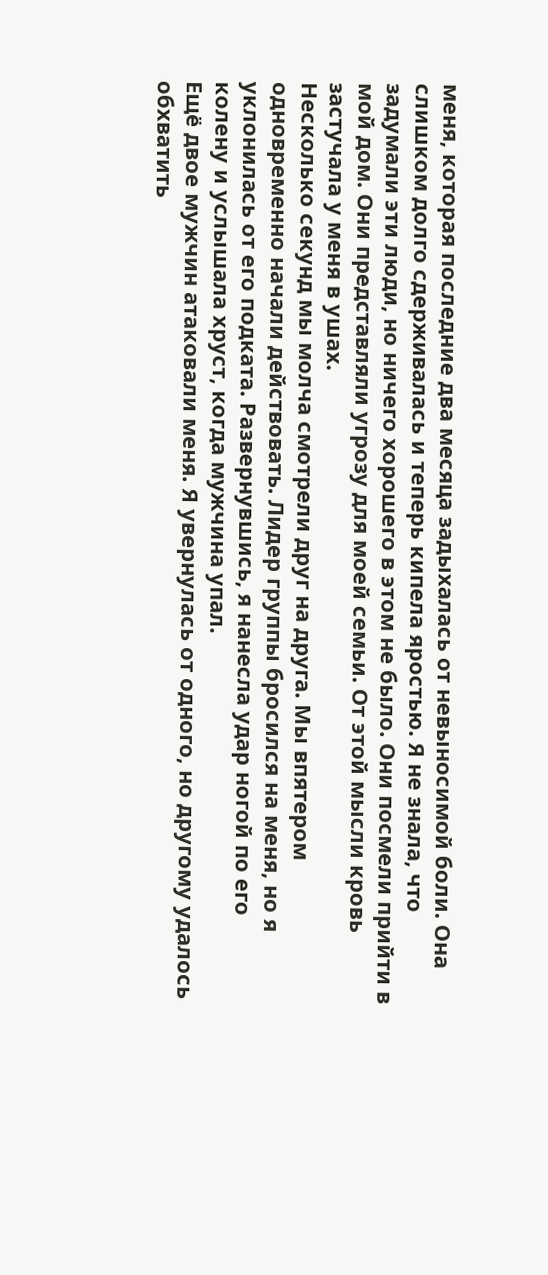меня, которая последние два месяца задыхалась от невыносимой боли. Она слишком долго сдерживалась и теперь кипела яростью. Я не знала, что задумали эти люди, но ничего хорошего в этом не было. Они посмели прийти в мой дом. Они представляли угрозу для моей семьи. От этой мысли кровь застучала у меня в ушах.
Несколько секунд мы молча смотрели друг на друга. Мы впятером одновременно начали действовать. Лидер группы бросился на меня, но я уклонилась от его подката. Развернувшись, я нанесла удар ногой по его колену и услышала хруст, когда мужчина упал.
Ещё двое мужчин атаковали меня. Я увернулась от одного, но другому удалось обхватить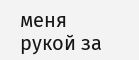меня рукой за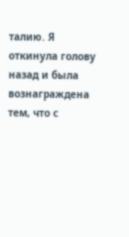талию. Я откинула голову назад и была вознаграждена тем, что с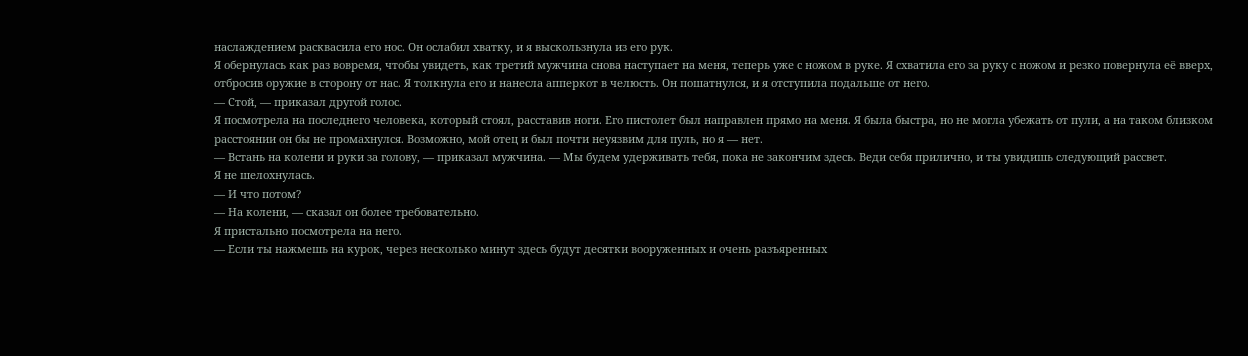наслаждением расквасила его нос. Он ослабил хватку, и я выскользнула из его рук.
Я обернулась как раз вовремя, чтобы увидеть, как третий мужчина снова наступает на меня, теперь уже с ножом в руке. Я схватила его за руку с ножом и резко повернула её вверх, отбросив оружие в сторону от нас. Я толкнула его и нанесла апперкот в челюсть. Он пошатнулся, и я отступила подальше от него.
— Стой, — приказал другой голос.
Я посмотрела на последнего человека, который стоял, расставив ноги. Его пистолет был направлен прямо на меня. Я была быстра, но не могла убежать от пули, а на таком близком расстоянии он бы не промахнулся. Возможно, мой отец и был почти неуязвим для пуль, но я — нет.
— Встань на колени и руки за голову, — приказал мужчина. — Мы будем удерживать тебя, пока не закончим здесь. Веди себя прилично, и ты увидишь следующий рассвет.
Я не шелохнулась.
— И что потом?
— На колени, — сказал он более требовательно.
Я пристально посмотрела на него.
— Если ты нажмешь на курок, через несколько минут здесь будут десятки вооруженных и очень разъяренных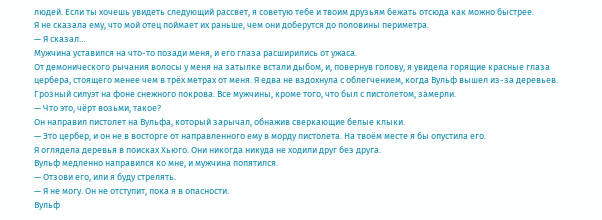людей. Если ты хочешь увидеть следующий рассвет, я советую тебе и твоим друзьям бежать отсюда как можно быстрее.
Я не сказала ему, что мой отец поймает их раньше, чем они доберутся до половины периметра.
— Я сказал…
Мужчина уставился на что-то позади меня, и его глаза расширились от ужаса.
От демонического рычания волосы у меня на затылке встали дыбом, и, повернув голову, я увидела горящие красные глаза цербера, стоящего менее чем в трёх метрах от меня. Я едва не вздохнула с облегчением, когда Вульф вышел из-за деревьев. Грозный силуэт на фоне снежного покрова. Все мужчины, кроме того, что был с пистолетом, замерли.
— Что это, чёрт возьми, такое?
Он направил пистолет на Вульфа, который зарычал, обнажив сверкающие белые клыки.
— Это цербер, и он не в восторге от направленного ему в морду пистолета. На твоём месте я бы опустила его.
Я оглядела деревья в поисках Хьюго. Они никогда никуда не ходили друг без друга.
Вульф медленно направился ко мне, и мужчина попятился.
— Отзови его, или я буду стрелять.
— Я не могу. Он не отступит, пока я в опасности.
Вульф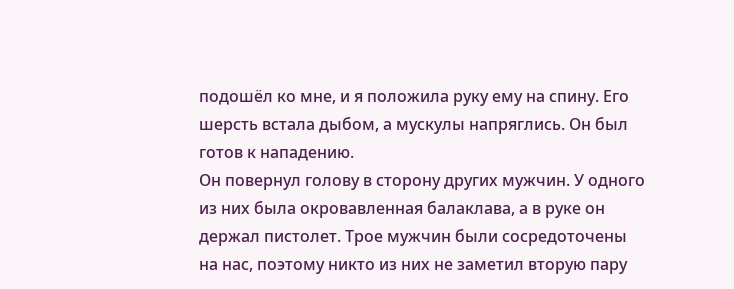подошёл ко мне, и я положила руку ему на спину. Его шерсть встала дыбом, а мускулы напряглись. Он был готов к нападению.
Он повернул голову в сторону других мужчин. У одного из них была окровавленная балаклава, а в руке он держал пистолет. Трое мужчин были сосредоточены на нас, поэтому никто из них не заметил вторую пару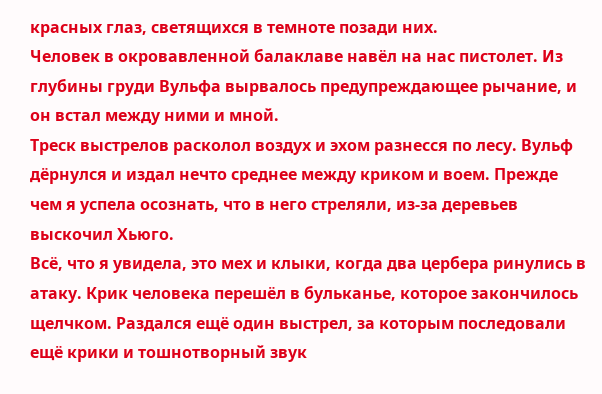красных глаз, светящихся в темноте позади них.
Человек в окровавленной балаклаве навёл на нас пистолет. Из глубины груди Вульфа вырвалось предупреждающее рычание, и он встал между ними и мной.
Треск выстрелов расколол воздух и эхом разнесся по лесу. Вульф дёрнулся и издал нечто среднее между криком и воем. Прежде чем я успела осознать, что в него стреляли, из-за деревьев выскочил Хьюго.
Всё, что я увидела, это мех и клыки, когда два цербера ринулись в атаку. Крик человека перешёл в бульканье, которое закончилось щелчком. Раздался ещё один выстрел, за которым последовали ещё крики и тошнотворный звук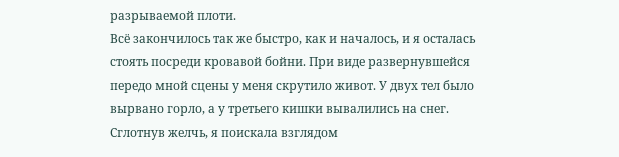разрываемой плоти.
Всё закончилось так же быстро, как и началось, и я осталась стоять посреди кровавой бойни. При виде развернувшейся передо мной сцены у меня скрутило живот. У двух тел было вырвано горло, а у третьего кишки вывалились на снег. Сглотнув желчь, я поискала взглядом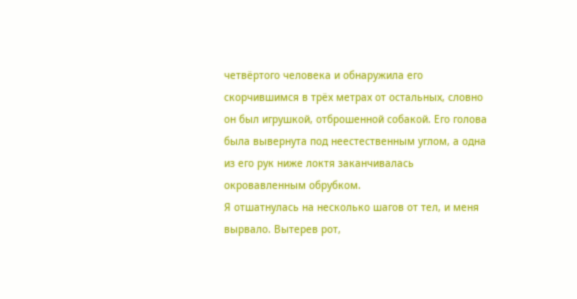четвёртого человека и обнаружила его скорчившимся в трёх метрах от остальных, словно он был игрушкой, отброшенной собакой. Его голова была вывернута под неестественным углом, а одна из его рук ниже локтя заканчивалась окровавленным обрубком.
Я отшатнулась на несколько шагов от тел, и меня вырвало. Вытерев рот,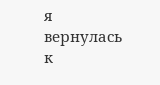я вернулась к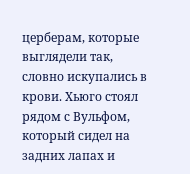церберам, которые выглядели так, словно искупались в крови. Хьюго стоял рядом с Вульфом, который сидел на задних лапах и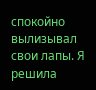спокойно вылизывал свои лапы. Я решила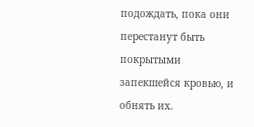подождать, пока они перестанут быть покрытыми запекшейся кровью, и обнять их.